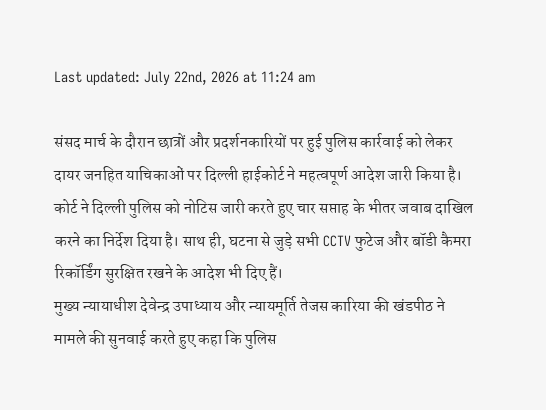Last updated: July 22nd, 2026 at 11:24 am

संसद मार्च के दौरान छात्रों और प्रदर्शनकारियों पर हुई पुलिस कार्रवाई को लेकर दायर जनहित याचिकाओं पर दिल्ली हाईकोर्ट ने महत्वपूर्ण आदेश जारी किया है। कोर्ट ने दिल्ली पुलिस को नोटिस जारी करते हुए चार सप्ताह के भीतर जवाब दाखिल करने का निर्देश दिया है। साथ ही, घटना से जुड़े सभी CCTV फुटेज और बॉडी कैमरा रिकॉर्डिंग सुरक्षित रखने के आदेश भी दिए हैं।
मुख्य न्यायाधीश देवेन्द्र उपाध्याय और न्यायमूर्ति तेजस कारिया की खंडपीठ ने मामले की सुनवाई करते हुए कहा कि पुलिस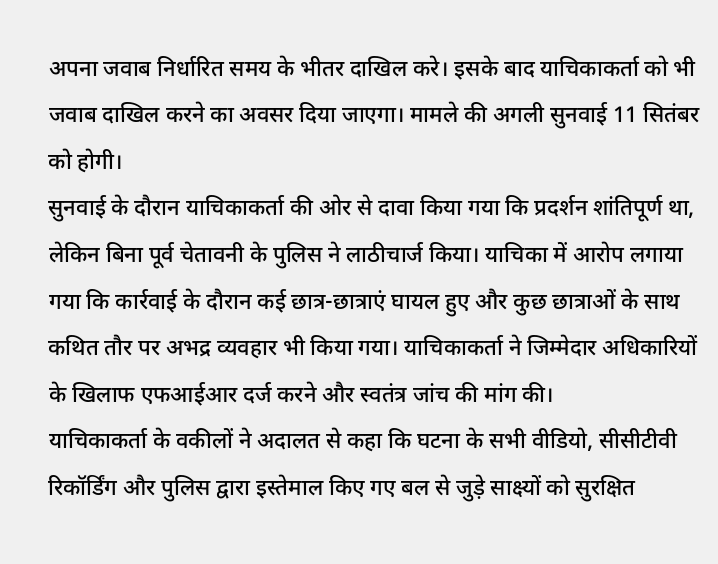अपना जवाब निर्धारित समय के भीतर दाखिल करे। इसके बाद याचिकाकर्ता को भी जवाब दाखिल करने का अवसर दिया जाएगा। मामले की अगली सुनवाई 11 सितंबर को होगी।
सुनवाई के दौरान याचिकाकर्ता की ओर से दावा किया गया कि प्रदर्शन शांतिपूर्ण था, लेकिन बिना पूर्व चेतावनी के पुलिस ने लाठीचार्ज किया। याचिका में आरोप लगाया गया कि कार्रवाई के दौरान कई छात्र-छात्राएं घायल हुए और कुछ छात्राओं के साथ कथित तौर पर अभद्र व्यवहार भी किया गया। याचिकाकर्ता ने जिम्मेदार अधिकारियों के खिलाफ एफआईआर दर्ज करने और स्वतंत्र जांच की मांग की।
याचिकाकर्ता के वकीलों ने अदालत से कहा कि घटना के सभी वीडियो, सीसीटीवी रिकॉर्डिंग और पुलिस द्वारा इस्तेमाल किए गए बल से जुड़े साक्ष्यों को सुरक्षित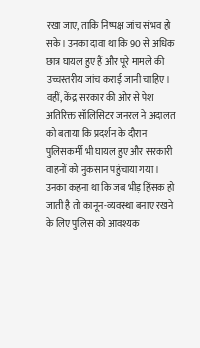रखा जाए, ताकि निष्पक्ष जांच संभव हो सके। उनका दावा था कि 90 से अधिक छात्र घायल हुए हैं और पूरे मामले की उच्चस्तरीय जांच कराई जानी चाहिए।
वहीं, केंद्र सरकार की ओर से पेश अतिरिक्त सॉलिसिटर जनरल ने अदालत को बताया कि प्रदर्शन के दौरान पुलिसकर्मी भी घायल हुए और सरकारी वाहनों को नुकसान पहुंचाया गया। उनका कहना था कि जब भीड़ हिंसक हो जाती है तो कानून-व्यवस्था बनाए रखने के लिए पुलिस को आवश्यक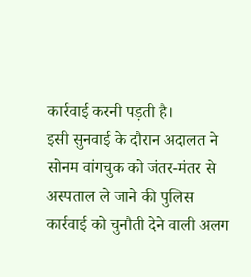कार्रवाई करनी पड़ती है।
इसी सुनवाई के दौरान अदालत ने सोनम वांगचुक को जंतर-मंतर से अस्पताल ले जाने की पुलिस कार्रवाई को चुनौती देने वाली अलग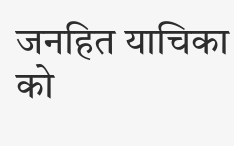जनहित याचिका को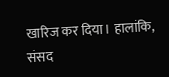खारिज कर दिया। हालांकि, संसद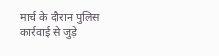मार्च के दौरान पुलिस कार्रवाई से जुड़े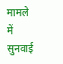मामले में सुनवाई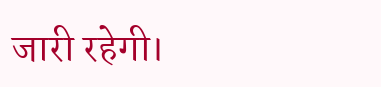जारी रहेगी।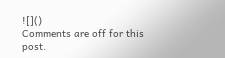![]()
Comments are off for this post.